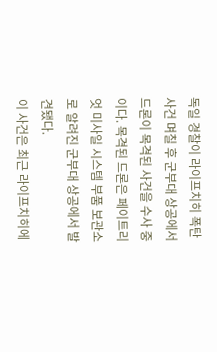독일 경찰이 라이프치히 폭탄 사건 며칠 후 군부대 상공에서 드론이 목격된 사건을 수사 중이다. 목격된 드론은 페이트리엇 미사일 시스템 부품 보관소로 알려진 군부대 상공에서 발견됐다.
이 사건은 최근 라이프치히에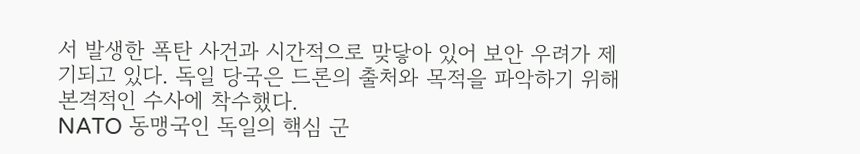서 발생한 폭탄 사건과 시간적으로 맞닿아 있어 보안 우려가 제기되고 있다. 독일 당국은 드론의 출처와 목적을 파악하기 위해 본격적인 수사에 착수했다.
NATO 동맹국인 독일의 핵심 군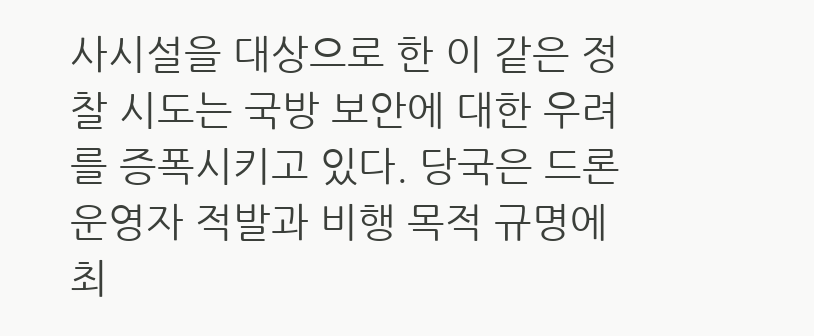사시설을 대상으로 한 이 같은 정찰 시도는 국방 보안에 대한 우려를 증폭시키고 있다. 당국은 드론 운영자 적발과 비행 목적 규명에 최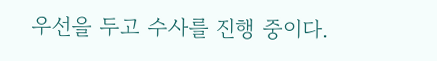우선을 두고 수사를 진행 중이다.